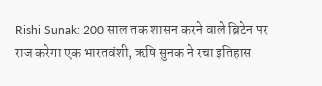Rishi Sunak: 200 साल तक शासन करने वाले ब्रिटेन पर राज करेगा एक भारतवंशी, ऋषि सुनक ने रचा इतिहास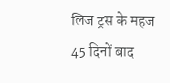लिज ट्रस के महज 45 दिनों बाद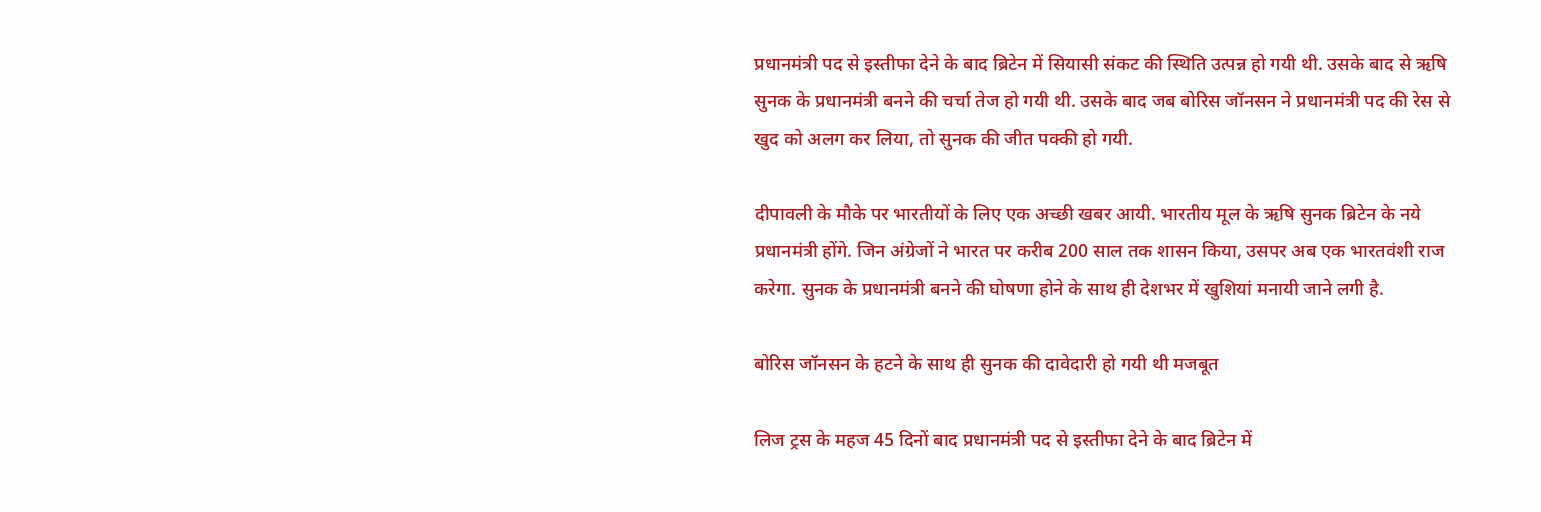प्रधानमंत्री पद से इस्तीफा देने के बाद ब्रिटेन में सियासी संकट की स्थिति उत्पन्न हो गयी थी. उसके बाद से ऋषि सुनक के प्रधानमंत्री बनने की चर्चा तेज हो गयी थी. उसके बाद जब बोरिस जॉनसन ने प्रधानमंत्री पद की रेस से खुद को अलग कर लिया, तो सुनक की जीत पक्की हो गयी.

दीपावली के मौके पर भारतीयों के लिए एक अच्छी खबर आयी. भारतीय मूल के ऋषि सुनक ब्रिटेन के नये प्रधानमंत्री होंगे. जिन अंग्रेजों ने भारत पर करीब 200 साल तक शासन किया, उसपर अब एक भारतवंशी राज करेगा. सुनक के प्रधानमंत्री बनने की घोषणा होने के साथ ही देशभर में खुशियां मनायी जाने लगी है.

बोरिस जॉनसन के हटने के साथ ही सुनक की दावेदारी हो गयी थी मजबूत

लिज ट्रस के महज 45 दिनों बाद प्रधानमंत्री पद से इस्तीफा देने के बाद ब्रिटेन में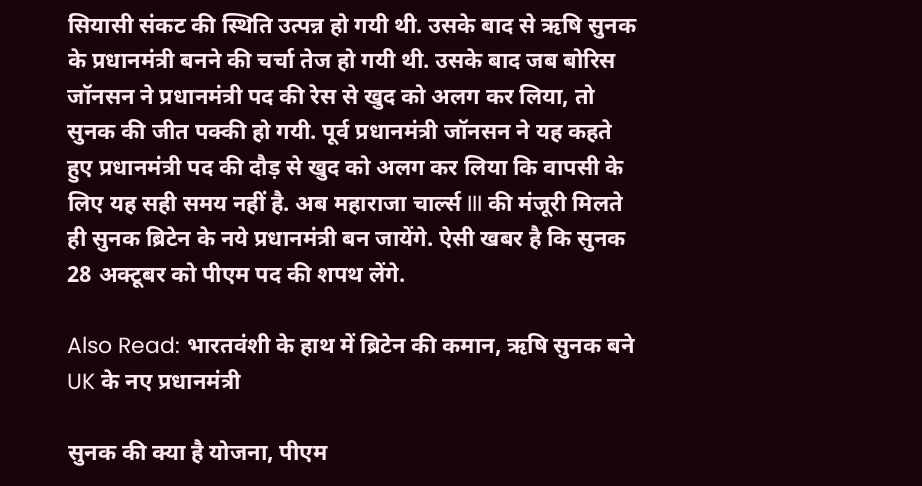सियासी संकट की स्थिति उत्पन्न हो गयी थी. उसके बाद से ऋषि सुनक के प्रधानमंत्री बनने की चर्चा तेज हो गयी थी. उसके बाद जब बोरिस जॉनसन ने प्रधानमंत्री पद की रेस से खुद को अलग कर लिया, तो सुनक की जीत पक्की हो गयी. पूर्व प्रधानमंत्री जॉनसन ने यह कहते हुए प्रधानमंत्री पद की दौड़ से खुद को अलग कर लिया कि वापसी के लिए यह सही समय नहीं है. अब महाराजा चार्ल्स III की मंजूरी मिलते ही सुनक ब्रिटेन के नये प्रधानमंत्री बन जायेंगे. ऐसी खबर है कि सुनक 28 अक्टूबर को पीएम पद की शपथ लेंगे.

Also Read: भारतवंशी के हाथ में ब्रिटेन की कमान, ऋषि सुनक बने UK के नए प्रधानमंत्री

सुनक की क्या है योजना, पीएम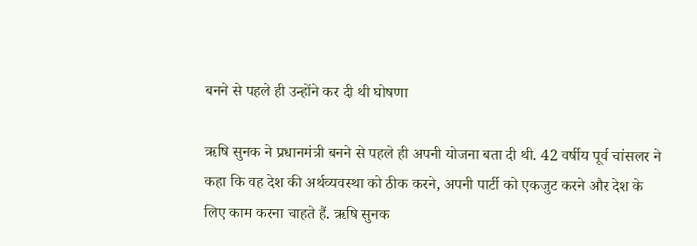बनने से पहले ही उन्होंने कर दी थी घोषणा

ऋषि सुनक ने प्रधानमंत्री बनने से पहले ही अपनी योजना बता दी थी. 42 वर्षीय पूर्व चांसलर ने कहा कि वह देश की अर्थव्यवस्था को ठीक करने, अपनी पार्टी को एकजुट करने और देश के लिए काम करना चाहते हैं. ऋषि सुनक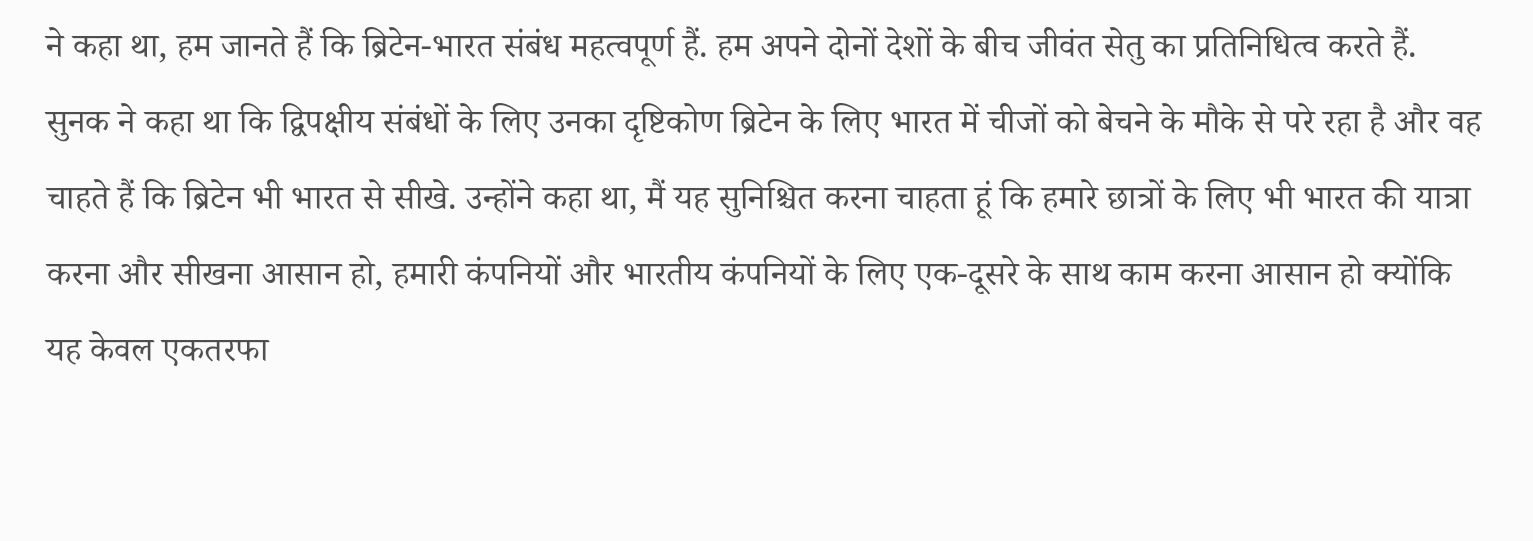ने कहा था, हम जानते हैं कि ब्रिटेन-भारत संबंध महत्वपूर्ण हैं. हम अपने दोनों देशों के बीच जीवंत सेतु का प्रतिनिधित्व करते हैं. सुनक ने कहा था कि द्विपक्षीय संबंधों के लिए उनका दृष्टिकोण ब्रिटेन के लिए भारत में चीजों को बेचने के मौके से परे रहा है और वह चाहते हैं कि ब्रिटेन भी भारत से सीखे. उन्होंने कहा था, मैं यह सुनिश्चित करना चाहता हूं कि हमारे छात्रों के लिए भी भारत की यात्रा करना और सीखना आसान हो, हमारी कंपनियों और भारतीय कंपनियों के लिए एक-दूसरे के साथ काम करना आसान हो क्योंकि यह केवल एकतरफा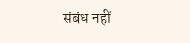संबंध नहीं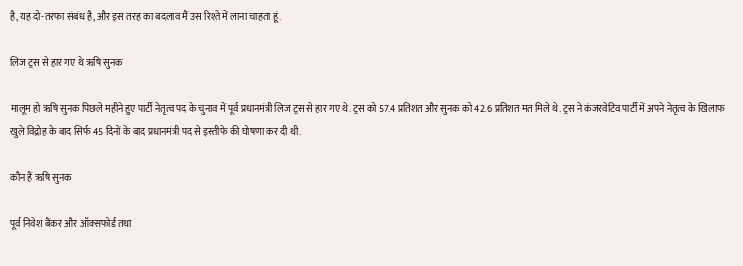है, यह दो-तरफा संबंध है, और इस तरह का बदलाव मैं उस रिश्ते में लाना चाहता हूं.

लिज ट्रस से हार गए थे ऋषि सुनक

मालूम हो ऋषि सुनक पिछले महीने हुए पार्टी नेतृत्व पद के चुनाव में पूर्व प्रधानमंत्री लिज ट्रस से हार गए थे. ट्रस को 57.4 प्रतिशत और सुनक को 42.6 प्रतिशत मत मिले थे. ट्रस ने कंजरवेटिव पार्टी में अपने नेतृत्व के खिलाफ खुले विद्रोह के बाद सिर्फ 45 दिनों के बाद प्रधानमंत्री पद से इस्तीफे की घोषणा कर दी थी.

कौन हैं ऋषि सुनक

पूर्व निवेश बैंकर और ऑक्सफोर्ड तथा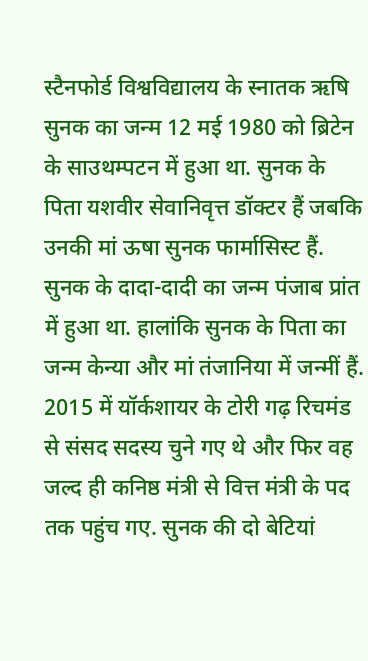स्टैनफोर्ड विश्वविद्यालय के स्नातक ऋषि सुनक का जन्म 12 मई 1980 को ब्रिटेन के साउथम्पटन में हुआ था. सुनक के पिता यशवीर सेवानिवृत्त डॉक्टर हैं जबकि उनकी मां ऊषा सुनक फार्मासिस्ट हैं. सुनक के दादा-दादी का जन्म पंजाब प्रांत में हुआ था. हालांकि सुनक के पिता का जन्म केन्या और मां तंजानिया में जन्मीं हैं. 2015 में यॉर्कशायर के टोरी गढ़ रिचमंड से संसद सदस्य चुने गए थे और फिर वह जल्द ही कनिष्ठ मंत्री से वित्त मंत्री के पद तक पहुंच गए. सुनक की दो बेटियां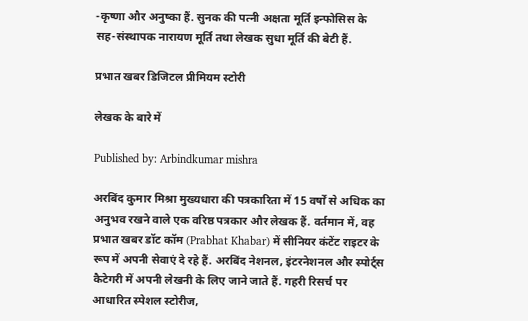-कृष्णा और अनुष्का हैं. सुनक की पत्नी अक्षता मूर्ति इन्फोसिस के सह-संस्थापक नारायण मूर्ति तथा लेखक सुधा मूर्ति की बेटी हैं.

प्रभात खबर डिजिटल प्रीमियम स्टोरी

लेखक के बारे में

Published by: Arbindkumar mishra

अरबिंद कुमार मिश्रा मुख्यधारा की पत्रकारिता में 15 वर्षों से अधिक का अनुभव रखने वाले एक वरिष्ठ पत्रकार और लेखक हैं. वर्तमान में, वह प्रभात खबर डॉट कॉम (Prabhat Khabar) में सीनियर कंटेंट राइटर के रूप में अपनी सेवाएं दे रहे हैं. अरबिंद नेशनल, इंटरनेशनल और स्पोर्ट्स कैटेगरी में अपनी लेखनी के लिए जाने जाते हैं. गहरी रिसर्च पर आधारित स्पेशल स्टोरीज,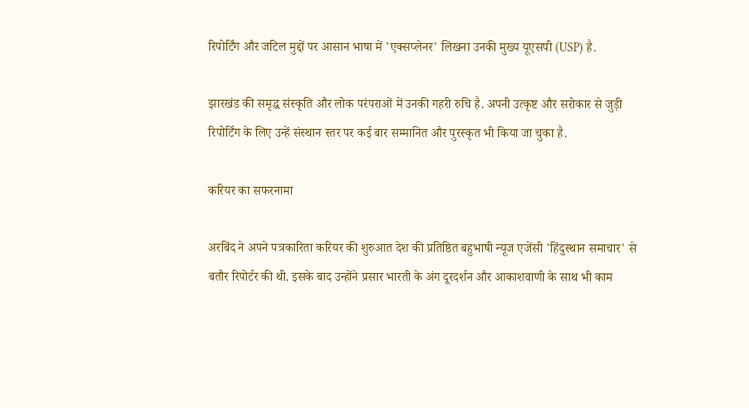रिपोर्टिंग और जटिल मुद्दों पर आसान भाषा में 'एक्सप्लेनर' लिखना उनकी मुख्य यूएसपी (USP) है.

झारखंड की समृद्ध संस्कृति और लोक परंपराओं में उनकी गहरी रुचि है. अपनी उत्कृष्ट और सरोकार से जुड़ी रिपोर्टिंग के लिए उन्हें संस्थान स्तर पर कई बार सम्मानित और पुरस्कृत भी किया जा चुका है.

करियर का सफरनामा

अरबिंद ने अपने पत्रकारिता करियर की शुरुआत देश की प्रतिष्ठित बहुभाषी न्यूज एजेंसी 'हिंदुस्थान समाचार' से बतौर रिपोर्टर की थी. इसके बाद उन्होंने प्रसार भारती के अंग दूरदर्शन और आकाशवाणी के साथ भी काम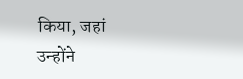किया, जहां उन्होंने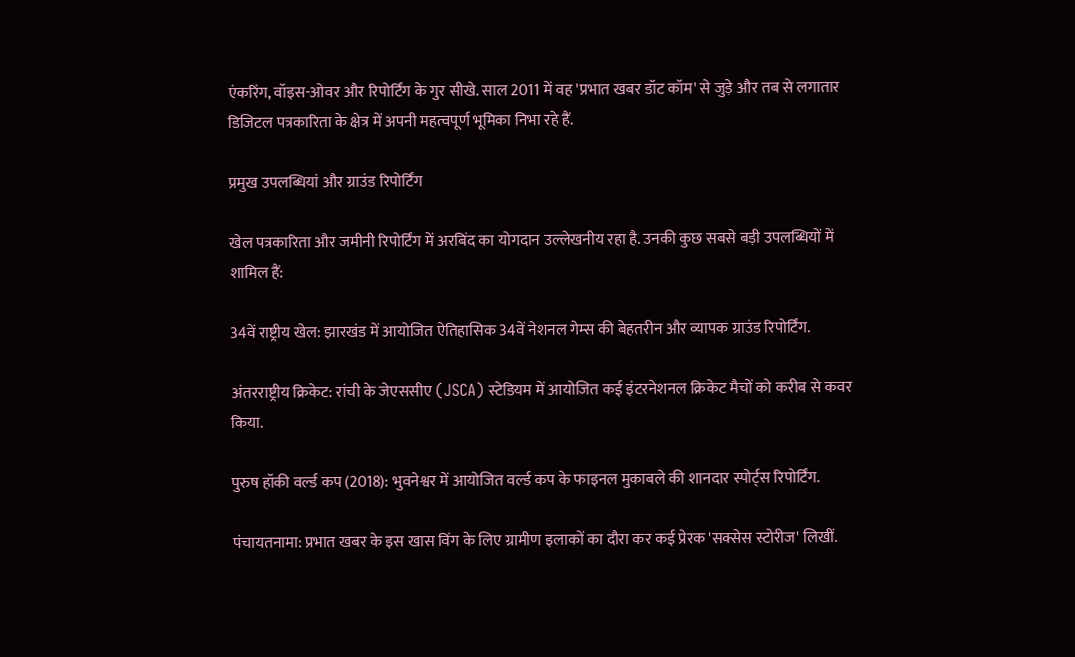एंकरिंग, वॉइस-ओवर और रिपोर्टिंग के गुर सीखे. साल 2011 में वह 'प्रभात खबर डॉट कॉम' से जुड़े और तब से लगातार डिजिटल पत्रकारिता के क्षेत्र में अपनी महत्वपूर्ण भूमिका निभा रहे हैं.

प्रमुख उपलब्धियां और ग्राउंड रिपोर्टिंग

खेल पत्रकारिता और जमीनी रिपोर्टिंग में अरबिंद का योगदान उल्लेखनीय रहा है. उनकी कुछ सबसे बड़ी उपलब्धियों में शामिल हैं:

34वें राष्ट्रीय खेल: झारखंड में आयोजित ऐतिहासिक 34वें नेशनल गेम्स की बेहतरीन और व्यापक ग्राउंड रिपोर्टिंग.

अंतरराष्ट्रीय क्रिकेट: रांची के जेएससीए (JSCA) स्टेडियम में आयोजित कई इंटरनेशनल क्रिकेट मैचों को करीब से कवर किया.

पुरुष हॉकी वर्ल्ड कप (2018): भुवनेश्वर में आयोजित वर्ल्ड कप के फाइनल मुकाबले की शानदार स्पोर्ट्स रिपोर्टिंग.

पंचायतनामा: प्रभात खबर के इस खास विंग के लिए ग्रामीण इलाकों का दौरा कर कई प्रेरक 'सक्सेस स्टोरीज' लिखीं.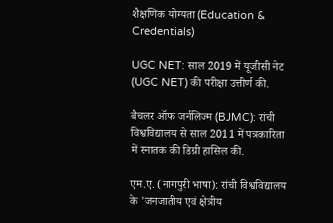शैक्षणिक योग्यता (Education & Credentials)

UGC NET: साल 2019 में यूजीसी नेट (UGC NET) की परीक्षा उत्तीर्ण की.

बैचलर ऑफ जर्नलिज्म (BJMC): रांची विश्वविद्यालय से साल 2011 में पत्रकारिता में स्नातक की डिग्री हासिल की.

एम.ए. (नागपुरी भाषा): रांची विश्वविद्यालय के 'जनजातीय एवं क्षेत्रीय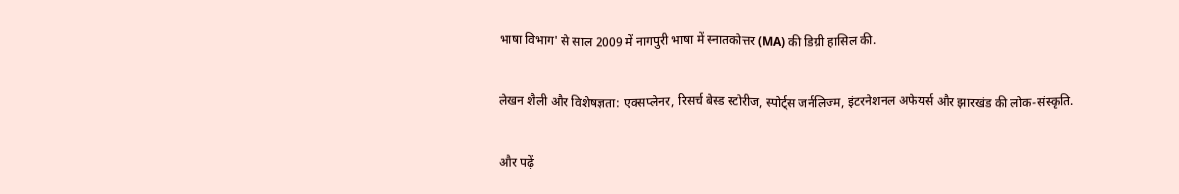भाषा विभाग' से साल 2009 में नागपुरी भाषा में स्नातकोत्तर (MA) की डिग्री हासिल की.

लेखन शैली और विशेषज्ञता: एक्सप्लेनर, रिसर्च बेस्ड स्टोरीज, स्पोर्ट्स जर्नलिज्म, इंटरनेशनल अफेयर्स और झारखंड की लोक-संस्कृति.

और पढ़ें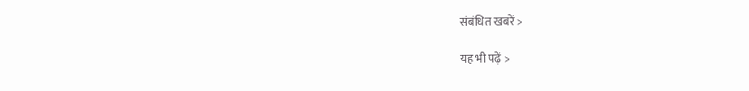संबंधित खबरें >

यह भी पढ़ें >